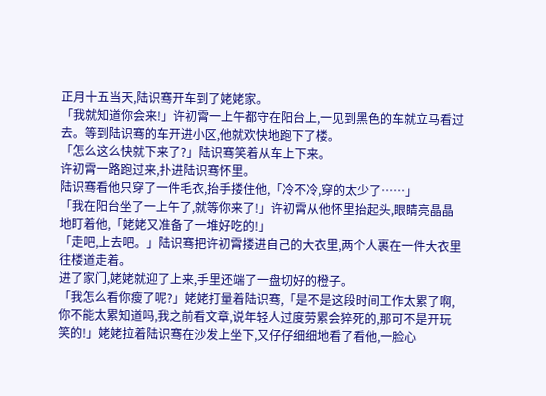正月十五当天,陆识骞开车到了姥姥家。
「我就知道你会来!」许初霄一上午都守在阳台上,一见到黑色的车就立马看过去。等到陆识骞的车开进小区,他就欢快地跑下了楼。
「怎么这么快就下来了?」陆识骞笑着从车上下来。
许初霄一路跑过来,扑进陆识骞怀里。
陆识骞看他只穿了一件毛衣,抬手搂住他,「冷不冷,穿的太少了……」
「我在阳台坐了一上午了,就等你来了!」许初霄从他怀里抬起头,眼睛亮晶晶地盯着他,「姥姥又准备了一堆好吃的!」
「走吧,上去吧。」陆识骞把许初霄搂进自己的大衣里,两个人裹在一件大衣里往楼道走着。
进了家门,姥姥就迎了上来,手里还端了一盘切好的橙子。
「我怎么看你瘦了呢?」姥姥打量着陆识骞,「是不是这段时间工作太累了啊,你不能太累知道吗,我之前看文章,说年轻人过度劳累会猝死的,那可不是开玩笑的!」姥姥拉着陆识骞在沙发上坐下,又仔仔细细地看了看他,一脸心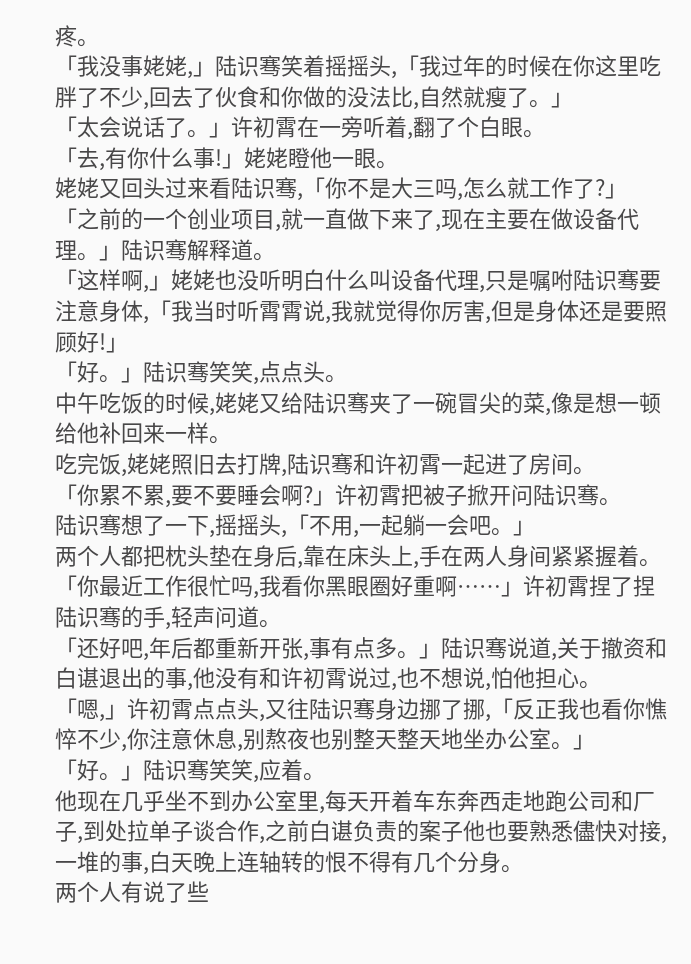疼。
「我没事姥姥,」陆识骞笑着摇摇头,「我过年的时候在你这里吃胖了不少,回去了伙食和你做的没法比,自然就瘦了。」
「太会说话了。」许初霄在一旁听着,翻了个白眼。
「去,有你什么事!」姥姥瞪他一眼。
姥姥又回头过来看陆识骞,「你不是大三吗,怎么就工作了?」
「之前的一个创业项目,就一直做下来了,现在主要在做设备代理。」陆识骞解释道。
「这样啊,」姥姥也没听明白什么叫设备代理,只是嘱咐陆识骞要注意身体,「我当时听霄霄说,我就觉得你厉害,但是身体还是要照顾好!」
「好。」陆识骞笑笑,点点头。
中午吃饭的时候,姥姥又给陆识骞夹了一碗冒尖的菜,像是想一顿给他补回来一样。
吃完饭,姥姥照旧去打牌,陆识骞和许初霄一起进了房间。
「你累不累,要不要睡会啊?」许初霄把被子掀开问陆识骞。
陆识骞想了一下,摇摇头,「不用,一起躺一会吧。」
两个人都把枕头垫在身后,靠在床头上,手在两人身间紧紧握着。
「你最近工作很忙吗,我看你黑眼圈好重啊……」许初霄捏了捏陆识骞的手,轻声问道。
「还好吧,年后都重新开张,事有点多。」陆识骞说道,关于撤资和白谌退出的事,他没有和许初霄说过,也不想说,怕他担心。
「嗯,」许初霄点点头,又往陆识骞身边挪了挪,「反正我也看你憔悴不少,你注意休息,别熬夜也别整天整天地坐办公室。」
「好。」陆识骞笑笑,应着。
他现在几乎坐不到办公室里,每天开着车东奔西走地跑公司和厂子,到处拉单子谈合作,之前白谌负责的案子他也要熟悉儘快对接,一堆的事,白天晚上连轴转的恨不得有几个分身。
两个人有说了些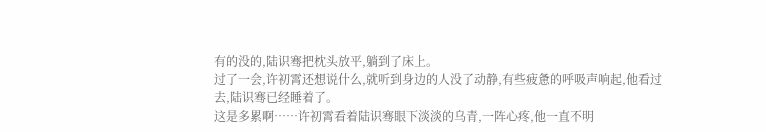有的没的,陆识骞把枕头放平,躺到了床上。
过了一会,许初霄还想说什么,就听到身边的人没了动静,有些疲惫的呼吸声响起,他看过去,陆识骞已经睡着了。
这是多累啊……许初霄看着陆识骞眼下淡淡的乌青,一阵心疼,他一直不明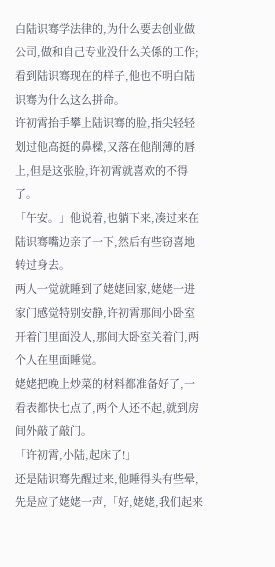白陆识骞学法律的,为什么要去创业做公司,做和自己专业没什么关係的工作;看到陆识骞现在的样子,他也不明白陆识骞为什么这么拼命。
许初霄抬手攀上陆识骞的脸,指尖轻轻划过他高挺的鼻樑,又落在他削薄的唇上,但是这张脸,许初霄就喜欢的不得了。
「午安。」他说着,也躺下来,凑过来在陆识骞嘴边亲了一下,然后有些窃喜地转过身去。
两人一觉就睡到了姥姥回家,姥姥一进家门感觉特别安静,许初霄那间小卧室开着门里面没人,那间大卧室关着门,两个人在里面睡觉。
姥姥把晚上炒菜的材料都准备好了,一看表都快七点了,两个人还不起,就到房间外敲了敲门。
「许初霄,小陆,起床了!」
还是陆识骞先醒过来,他睡得头有些晕,先是应了姥姥一声,「好,姥姥,我们起来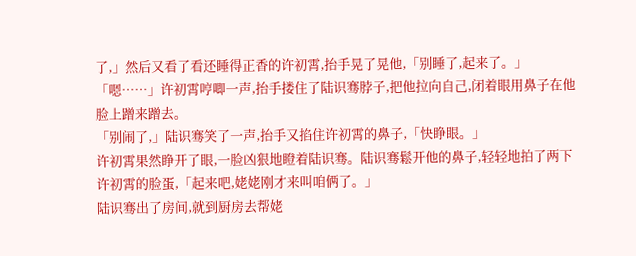了,」然后又看了看还睡得正香的许初霄,抬手晃了晃他,「别睡了,起来了。」
「嗯……」许初霄哼唧一声,抬手搂住了陆识骞脖子,把他拉向自己,闭着眼用鼻子在他脸上蹭来蹭去。
「别闹了,」陆识骞笑了一声,抬手又掐住许初霄的鼻子,「快睁眼。」
许初霄果然睁开了眼,一脸凶狠地瞪着陆识骞。陆识骞鬆开他的鼻子,轻轻地拍了两下许初霄的脸蛋,「起来吧,姥姥刚才来叫咱俩了。」
陆识骞出了房间,就到厨房去帮姥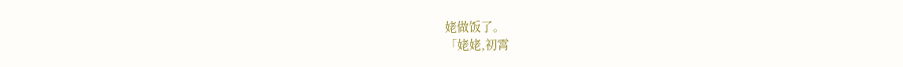姥做饭了。
「姥姥,初霄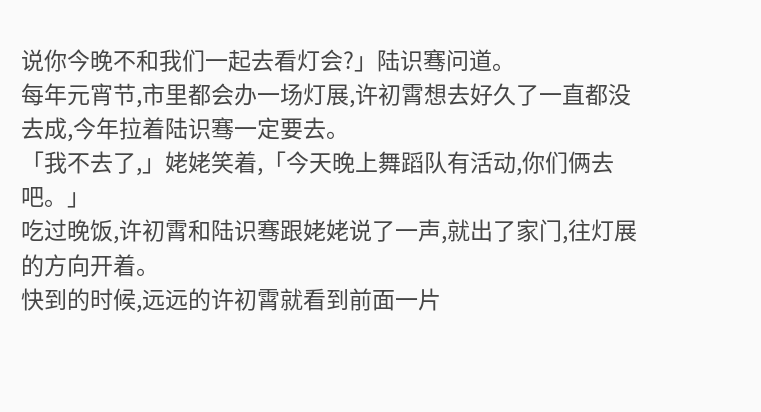说你今晚不和我们一起去看灯会?」陆识骞问道。
每年元宵节,市里都会办一场灯展,许初霄想去好久了一直都没去成,今年拉着陆识骞一定要去。
「我不去了,」姥姥笑着,「今天晚上舞蹈队有活动,你们俩去吧。」
吃过晚饭,许初霄和陆识骞跟姥姥说了一声,就出了家门,往灯展的方向开着。
快到的时候,远远的许初霄就看到前面一片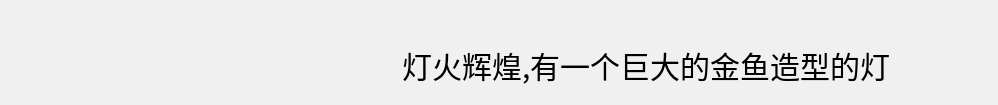灯火辉煌,有一个巨大的金鱼造型的灯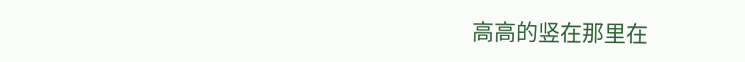高高的竖在那里在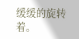缓缓的旋转着。